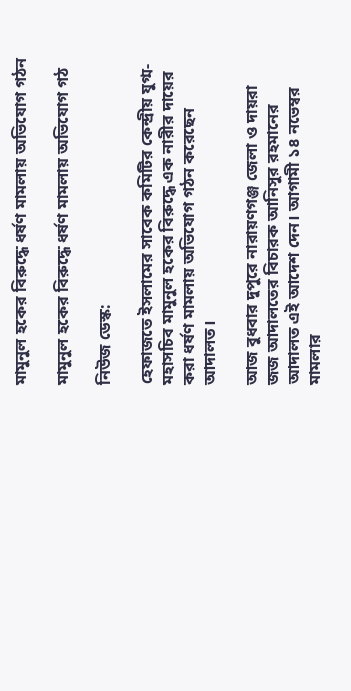মামুনুল হকের বিরুদ্ধে ধর্ষণ মামলায় অভিযোগ গঠন

মামুনুল হকের বিরুদ্ধে ধর্ষণ মামলায় অভিযোগ গঠ

নিউজ ডেস্ক:

হেফাজতে ইসলামের সাবেক কমিটির কেন্দ্রীয় যুগ্ম-মহাসচিব মামুনুল হকের বিরুদ্ধে এক নারীর দায়ের করা ধর্ষণ মামলায় অভিযোগ গঠন করেছেন আদালত।

আজ বুধবার দুপুরে নারায়ণগঞ্জ জেলা ও দায়রা জজ আদালতের বিচারক আনিসুর রহমানের আদালত এই আদেশ দেন। আগামী ১৪ নভেম্বর মামলার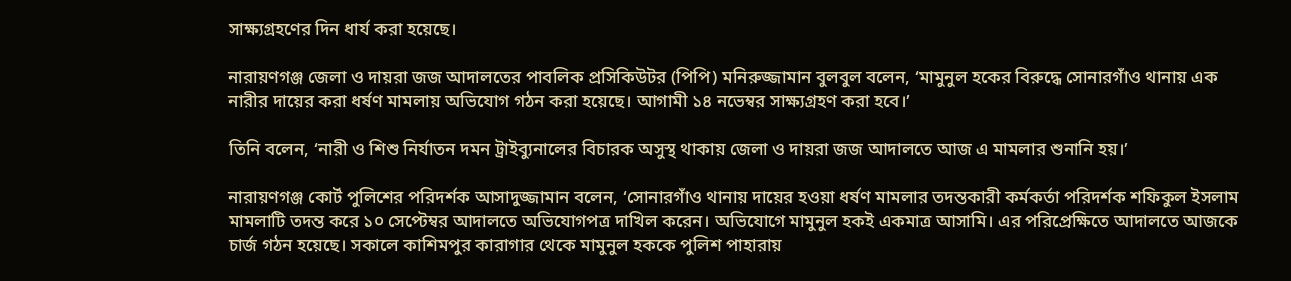সাক্ষ্যগ্রহণের দিন ধার্য করা হয়েছে।

নারায়ণগঞ্জ জেলা ও দায়রা জজ আদালতের পাবলিক প্রসিকিউটর (পিপি) মনিরুজ্জামান বুলবুল বলেন, ‘মামুনুল হকের বিরুদ্ধে সোনারগাঁও থানায় এক নারীর দায়ের করা ধর্ষণ মামলায় অভিযোগ গঠন করা হয়েছে। আগামী ১৪ নভেম্বর সাক্ষ্যগ্রহণ করা হবে।’

তিনি বলেন, ‘নারী ও শিশু নির্যাতন দমন ট্রাইব্যুনালের বিচারক অসুস্থ থাকায় জেলা ও দায়রা জজ আদালতে আজ এ মামলার শুনানি হয়।’

নারায়ণগঞ্জ কোর্ট পুলিশের পরিদর্শক আসাদুজ্জামান বলেন, ‘সোনারগাঁও থানায় দায়ের হওয়া ধর্ষণ মামলার তদন্তকারী কর্মকর্তা পরিদর্শক শফিকুল ইসলাম মামলাটি তদন্ত করে ১০ সেপ্টেম্বর আদালতে অভিযোগপত্র দাখিল করেন। অভিযোগে মামুনুল হকই একমাত্র আসামি। এর পরিপ্রেক্ষিতে আদালতে আজকে চার্জ গঠন হয়েছে। সকালে কাশিমপুর কারাগার থেকে মামুনুল হককে পুলিশ পাহারায়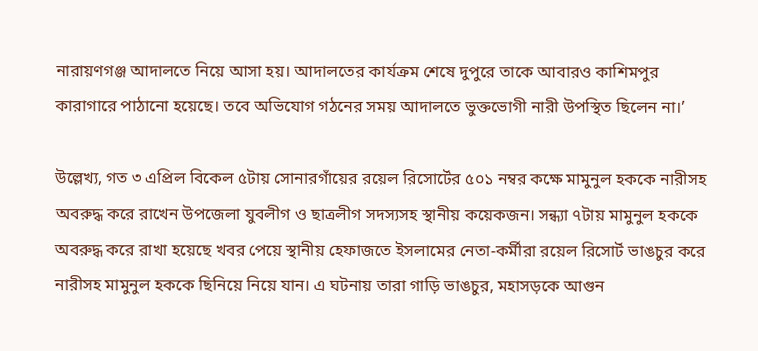নারায়ণগঞ্জ আদালতে নিয়ে আসা হয়। আদালতের কার্যক্রম শেষে দুপুরে তাকে আবারও কাশিমপুর কারাগারে পাঠানো হয়েছে। তবে অভিযোগ গঠনের সময় আদালতে ভুক্তভোগী নারী উপস্থিত ছিলেন না।’

উল্লেখ্য, গত ৩ এপ্রিল বিকেল ৫টায় সোনারগাঁয়ের রয়েল রিসোর্টের ৫০১ নম্বর কক্ষে মামুনুল হককে নারীসহ অবরুদ্ধ করে রাখেন উপজেলা যুবলীগ ও ছাত্রলীগ সদস্যসহ স্থানীয় কয়েকজন। সন্ধ্যা ৭টায় মামুনুল হককে অবরুদ্ধ করে রাখা হয়েছে খবর পেয়ে স্থানীয় হেফাজতে ইসলামের নেতা-কর্মীরা রয়েল রিসোর্ট ভাঙচুর করে নারীসহ মামুনুল হককে ছিনিয়ে নিয়ে যান। এ ঘটনায় তারা গাড়ি ভাঙচুর, মহাসড়কে আগুন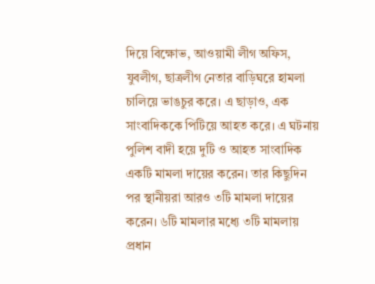দিয়ে বিক্ষোভ, আওয়ামী লীগ অফিস, যুবলীগ, ছাত্রলীগ নেতার বাড়িঘরে হামলা চালিয়ে ভাঙচুর করে। এ ছাড়াও, এক সাংবাদিককে পিটিয়ে আহত করে। এ ঘটনায় পুলিশ বাদী হয়ে দুটি ও আহত সাংবাদিক একটি মামলা দায়ের করেন। তার কিছুদিন পর স্থানীয়রা আরও ৩টি মামলা দায়ের করেন। ৬টি মামলার মধ্যে ৩টি মামলায় প্রধান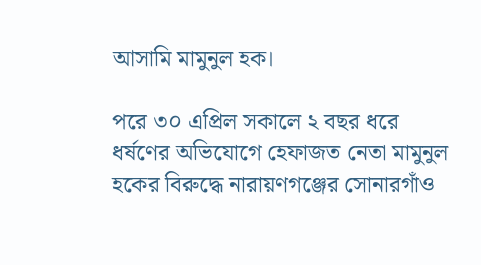আসামি মামুনুল হক।

পরে ৩০ এপ্রিল সকালে ২ বছর ধরে ধর্ষণের অভিযোগে হেফাজত নেতা মামুনুল হকের বিরুদ্ধে নারায়ণগঞ্জের সোনারগাঁও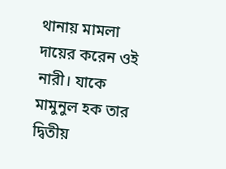থানায় মামলা দায়ের করেন ওই নারী। যাকে মামুনুল হক তার দ্বিতীয়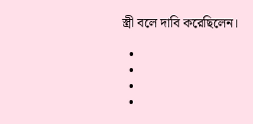স্ত্রী বলে দাবি করেছিলেন।

  •
  •
  •
  •